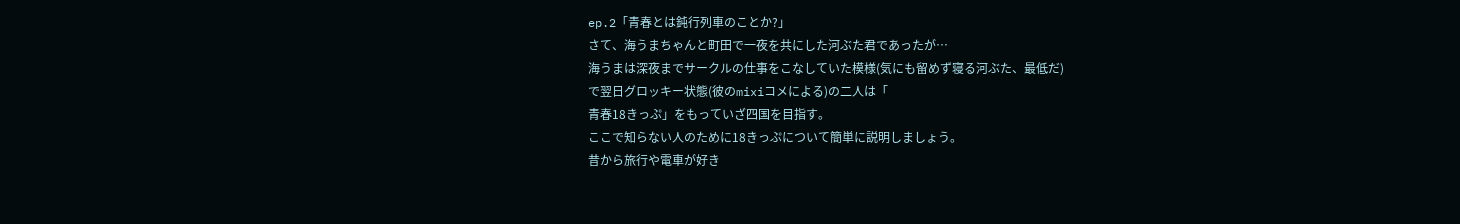ep.2「青春とは鈍行列車のことか?」
さて、海うまちゃんと町田で一夜を共にした河ぶた君であったが…
海うまは深夜までサークルの仕事をこなしていた模様(気にも留めず寝る河ぶた、最低だ)
で翌日グロッキー状態(彼のmixiコメによる)の二人は「
青春18きっぷ」をもっていざ四国を目指す。
ここで知らない人のために18きっぷについて簡単に説明しましょう。
昔から旅行や電車が好き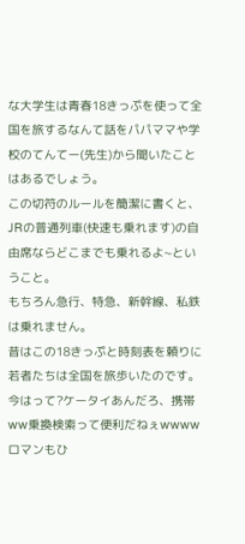な大学生は青春18きっぷを使って全国を旅するなんて話をパパママや学校のてんてー(先生)から聞いたことはあるでしょう。
この切符のルールを簡潔に書くと、JRの普通列車(快速も乗れます)の自由席ならどこまでも乗れるよ~ということ。
もちろん急行、特急、新幹線、私鉄は乗れません。
昔はこの18きっぷと時刻表を頼りに若者たちは全国を旅歩いたのです。
今はって?ケータイあんだろ、携帯ww乗換検索って便利だねぇwwww
ロマンもひ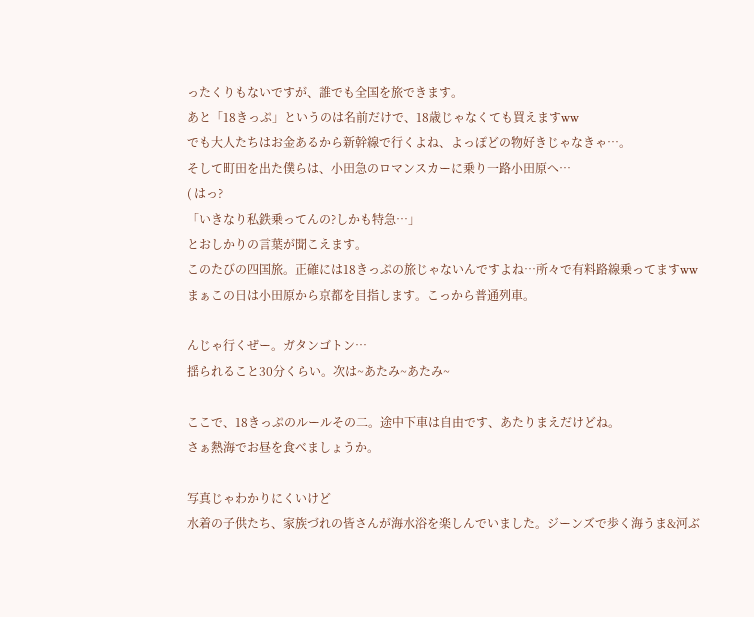ったくりもないですが、誰でも全国を旅できます。
あと「18きっぷ」というのは名前だけで、18歳じゃなくても買えますww
でも大人たちはお金あるから新幹線で行くよね、よっぽどの物好きじゃなきゃ…。
そして町田を出た僕らは、小田急のロマンスカーに乗り一路小田原へ…
( はっ?
「いきなり私鉄乗ってんの?しかも特急…」
とおしかりの言葉が聞こえます。
このたびの四国旅。正確には18きっぷの旅じゃないんですよね…所々で有料路線乗ってますww
まぁこの日は小田原から京都を目指します。こっから普通列車。

んじゃ行くぜー。ガタンゴトン…
揺られること30分くらい。次は~あたみ~あたみ~

ここで、18きっぷのルールその二。途中下車は自由です、あたりまえだけどね。
さぁ熱海でお昼を食べましょうか。

写真じゃわかりにくいけど
水着の子供たち、家族づれの皆さんが海水浴を楽しんでいました。ジーンズで歩く海うま&河ぶ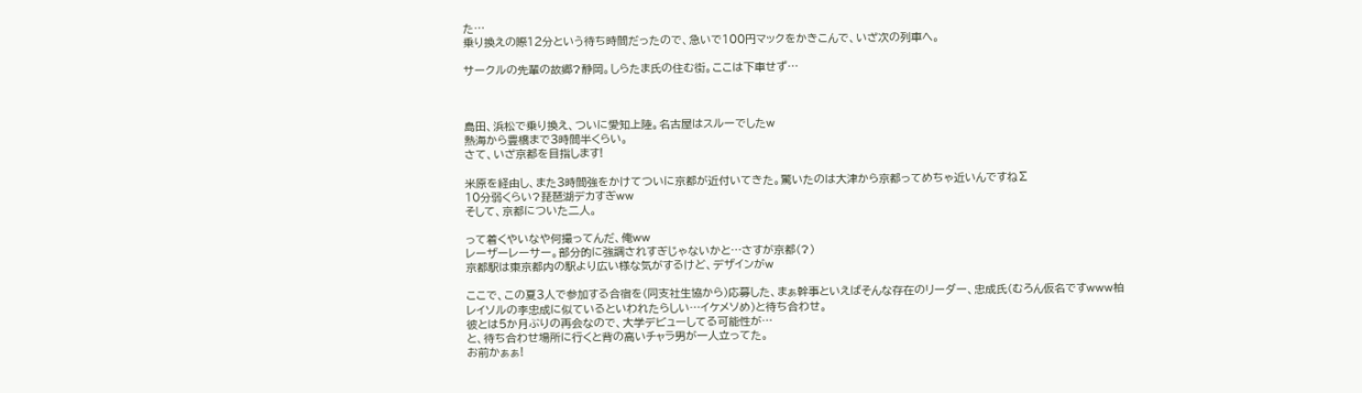た…
乗り換えの際12分という待ち時間だったので、急いで100円マックをかきこんで、いざ次の列車へ。

サークルの先輩の故郷?静岡。しらたま氏の住む街。ここは下車せず…



島田、浜松で乗り換え、ついに愛知上陸。名古屋はスルーでしたw
熱海から豊橋まで3時間半くらい。
さて、いざ京都を目指します!

米原を経由し、また3時間強をかけてついに京都が近付いてきた。驚いたのは大津から京都ってめちゃ近いんですね∑
10分弱くらい?琵琶湖デカすぎww
そして、京都についた二人。

って着くやいなや何撮ってんだ、俺ww
レーザーレーサー。部分的に強調されすぎじゃないかと…さすが京都(?)
京都駅は東京都内の駅より広い様な気がするけど、デザインがw

ここで、この夏3人で参加する合宿を(同支社生協から)応募した、まぁ幹事といえばそんな存在のリーダー、忠成氏(むろん仮名ですwww柏レイソルの李忠成に似ているといわれたらしい…イケメソめ)と待ち合わせ。
彼とは5か月ぶりの再会なので、大学デビューしてる可能性が…
と、待ち合わせ場所に行くと背の高いチャラ男が一人立ってた。
お前かぁぁ!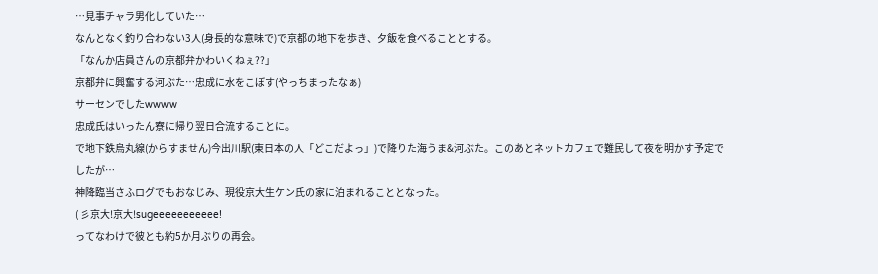…見事チャラ男化していた…
なんとなく釣り合わない3人(身長的な意味で)で京都の地下を歩き、夕飯を食べることとする。
「なんか店員さんの京都弁かわいくねぇ??」
京都弁に興奮する河ぶた…忠成に水をこぼす(やっちまったなぁ)
サーセンでしたwwww
忠成氏はいったん寮に帰り翌日合流することに。
で地下鉄烏丸線(からすません)今出川駅(東日本の人「どこだよっ」)で降りた海うま&河ぶた。このあとネットカフェで難民して夜を明かす予定でしたが…
神降臨当さふログでもおなじみ、現役京大生ケン氏の家に泊まれることとなった。
( 彡京大!京大!sugeeeeeeeeeee!
ってなわけで彼とも約5か月ぶりの再会。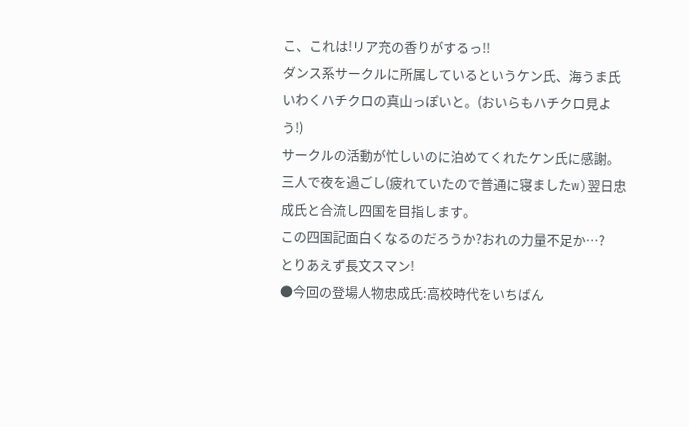こ、これは!リア充の香りがするっ!!
ダンス系サークルに所属しているというケン氏、海うま氏いわくハチクロの真山っぽいと。(おいらもハチクロ見よう!)
サークルの活動が忙しいのに泊めてくれたケン氏に感謝。三人で夜を過ごし(疲れていたので普通に寝ましたw)翌日忠成氏と合流し四国を目指します。
この四国記面白くなるのだろうか?おれの力量不足か…?
とりあえず長文スマン!
●今回の登場人物忠成氏:高校時代をいちばん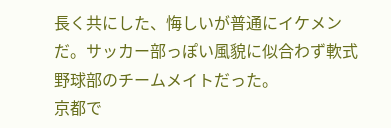長く共にした、悔しいが普通にイケメンだ。サッカー部っぽい風貌に似合わず軟式野球部のチームメイトだった。
京都で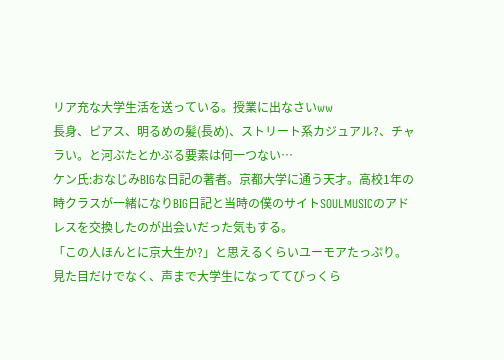リア充な大学生活を送っている。授業に出なさいww
長身、ピアス、明るめの髪(長め)、ストリート系カジュアル?、チャラい。と河ぶたとかぶる要素は何一つない…
ケン氏:おなじみBIGな日記の著者。京都大学に通う天才。高校1年の時クラスが一緒になりBIG日記と当時の僕のサイトSOULMUSICのアドレスを交換したのが出会いだった気もする。
「この人ほんとに京大生か?」と思えるくらいユーモアたっぷり。見た目だけでなく、声まで大学生になっててびっくら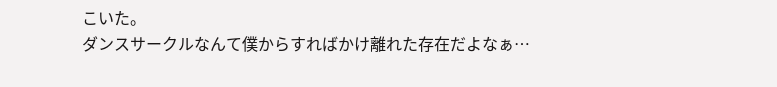こいた。
ダンスサークルなんて僕からすればかけ離れた存在だよなぁ…